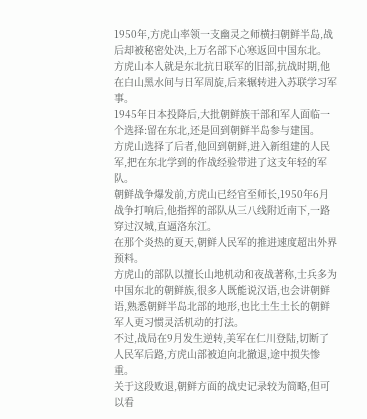1950年,方虎山率领一支幽灵之师横扫朝鲜半岛,战后却被秘密处决,上万名部下心寒返回中国东北。
方虎山本人就是东北抗日联军的旧部,抗战时期,他在白山黑水间与日军周旋,后来辗转进入苏联学习军事。
1945年日本投降后,大批朝鲜族干部和军人面临一个选择:留在东北,还是回到朝鲜半岛参与建国。
方虎山选择了后者,他回到朝鲜,进入新组建的人民军,把在东北学到的作战经验带进了这支年轻的军队。
朝鲜战争爆发前,方虎山已经官至师长,1950年6月战争打响后,他指挥的部队从三八线附近南下,一路穿过汉城,直逼洛东江。
在那个炎热的夏天,朝鲜人民军的推进速度超出外界预料。
方虎山的部队以擅长山地机动和夜战著称,士兵多为中国东北的朝鲜族,很多人既能说汉语,也会讲朝鲜语,熟悉朝鲜半岛北部的地形,也比土生土长的朝鲜军人更习惯灵活机动的打法。
不过,战局在9月发生逆转,美军在仁川登陆,切断了人民军后路,方虎山部被迫向北撤退,途中损失惨重。
关于这段败退,朝鲜方面的战史记录较为简略,但可以看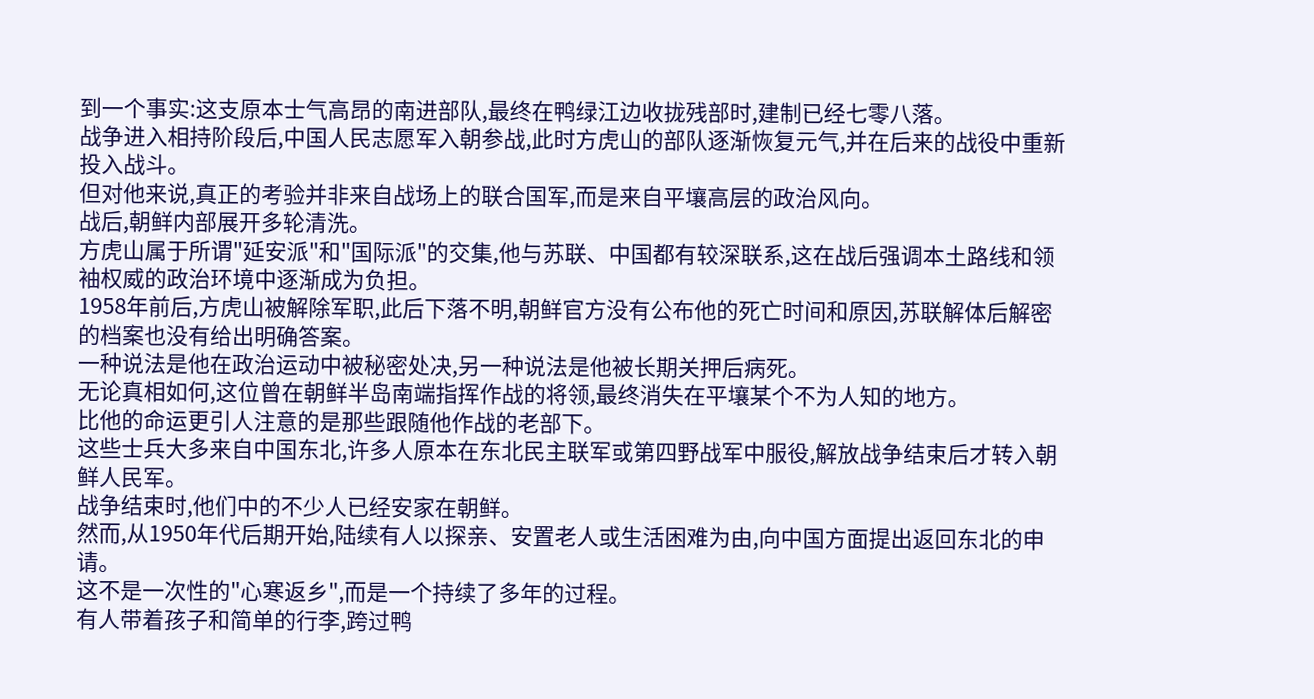到一个事实:这支原本士气高昂的南进部队,最终在鸭绿江边收拢残部时,建制已经七零八落。
战争进入相持阶段后,中国人民志愿军入朝参战,此时方虎山的部队逐渐恢复元气,并在后来的战役中重新投入战斗。
但对他来说,真正的考验并非来自战场上的联合国军,而是来自平壤高层的政治风向。
战后,朝鲜内部展开多轮清洗。
方虎山属于所谓"延安派"和"国际派"的交集,他与苏联、中国都有较深联系,这在战后强调本土路线和领袖权威的政治环境中逐渐成为负担。
1958年前后,方虎山被解除军职,此后下落不明,朝鲜官方没有公布他的死亡时间和原因,苏联解体后解密的档案也没有给出明确答案。
一种说法是他在政治运动中被秘密处决,另一种说法是他被长期关押后病死。
无论真相如何,这位曾在朝鲜半岛南端指挥作战的将领,最终消失在平壤某个不为人知的地方。
比他的命运更引人注意的是那些跟随他作战的老部下。
这些士兵大多来自中国东北,许多人原本在东北民主联军或第四野战军中服役,解放战争结束后才转入朝鲜人民军。
战争结束时,他们中的不少人已经安家在朝鲜。
然而,从1950年代后期开始,陆续有人以探亲、安置老人或生活困难为由,向中国方面提出返回东北的申请。
这不是一次性的"心寒返乡",而是一个持续了多年的过程。
有人带着孩子和简单的行李,跨过鸭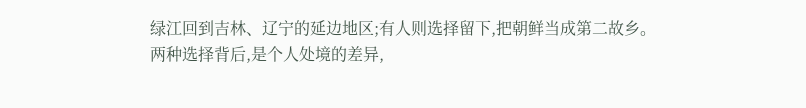绿江回到吉林、辽宁的延边地区;有人则选择留下,把朝鲜当成第二故乡。
两种选择背后,是个人处境的差异,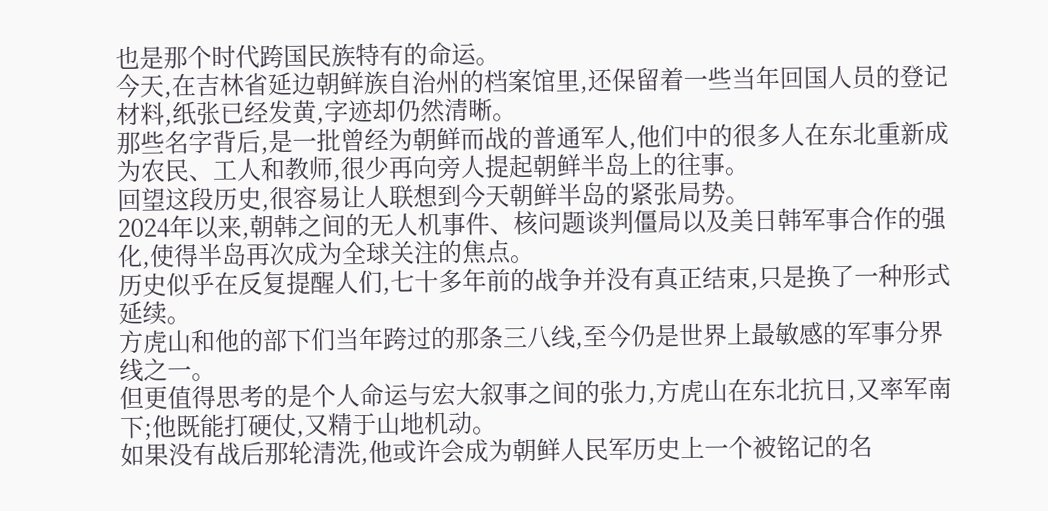也是那个时代跨国民族特有的命运。
今天,在吉林省延边朝鲜族自治州的档案馆里,还保留着一些当年回国人员的登记材料,纸张已经发黄,字迹却仍然清晰。
那些名字背后,是一批曾经为朝鲜而战的普通军人,他们中的很多人在东北重新成为农民、工人和教师,很少再向旁人提起朝鲜半岛上的往事。
回望这段历史,很容易让人联想到今天朝鲜半岛的紧张局势。
2024年以来,朝韩之间的无人机事件、核问题谈判僵局以及美日韩军事合作的强化,使得半岛再次成为全球关注的焦点。
历史似乎在反复提醒人们,七十多年前的战争并没有真正结束,只是换了一种形式延续。
方虎山和他的部下们当年跨过的那条三八线,至今仍是世界上最敏感的军事分界线之一。
但更值得思考的是个人命运与宏大叙事之间的张力,方虎山在东北抗日,又率军南下;他既能打硬仗,又精于山地机动。
如果没有战后那轮清洗,他或许会成为朝鲜人民军历史上一个被铭记的名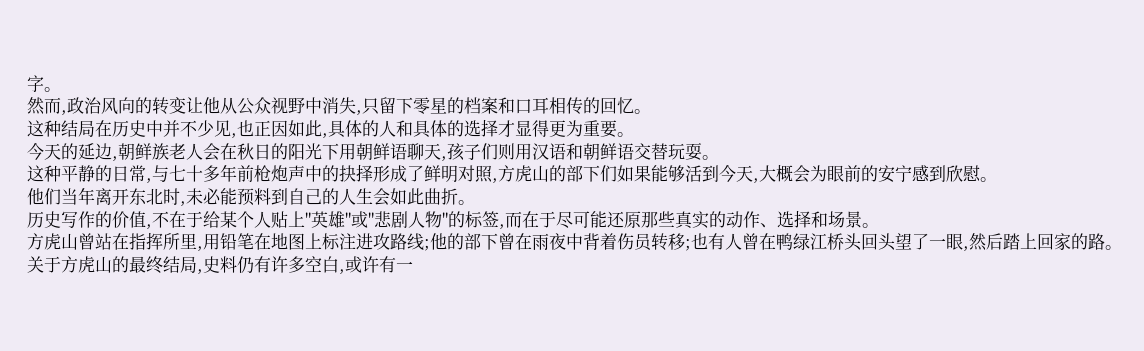字。
然而,政治风向的转变让他从公众视野中消失,只留下零星的档案和口耳相传的回忆。
这种结局在历史中并不少见,也正因如此,具体的人和具体的选择才显得更为重要。
今天的延边,朝鲜族老人会在秋日的阳光下用朝鲜语聊天,孩子们则用汉语和朝鲜语交替玩耍。
这种平静的日常,与七十多年前枪炮声中的抉择形成了鲜明对照,方虎山的部下们如果能够活到今天,大概会为眼前的安宁感到欣慰。
他们当年离开东北时,未必能预料到自己的人生会如此曲折。
历史写作的价值,不在于给某个人贴上"英雄"或"悲剧人物"的标签,而在于尽可能还原那些真实的动作、选择和场景。
方虎山曾站在指挥所里,用铅笔在地图上标注进攻路线;他的部下曾在雨夜中背着伤员转移;也有人曾在鸭绿江桥头回头望了一眼,然后踏上回家的路。
关于方虎山的最终结局,史料仍有许多空白,或许有一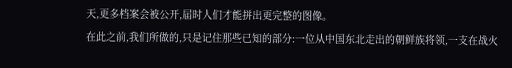天,更多档案会被公开,届时人们才能拼出更完整的图像。
在此之前,我们所做的,只是记住那些已知的部分:一位从中国东北走出的朝鲜族将领,一支在战火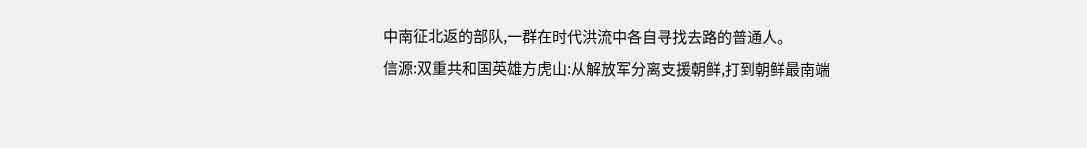中南征北返的部队,一群在时代洪流中各自寻找去路的普通人。
信源:双重共和国英雄方虎山:从解放军分离支援朝鲜,打到朝鲜最南端